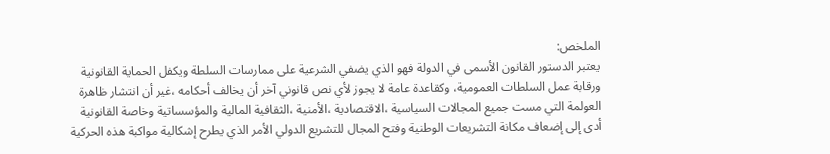الملخص:
يعتبر الدستور القانون الأسمى في الدولة فهو الذي يضفي الشرعية على ممارسات السلطة ويكفل الحماية القانونية ورقابة عمل السلطات العمومية، وكقاعدة عامة لا يجوز لأي نص قانوني آخر أن يخالف أحكامه ،غير أن انتشار ظاهرة العولمة التي مست جميع المجالات السياسية ،الاقتصادية ،الأمنية ،الثقافية المالية والمؤسساتية وخاصة القانونية أدى إلى إضعاف مكانة التشريعات الوطنية وفتح المجال للتشريع الدولي الأمر الذي يطرح إشكالية مواكبة هذه الحركية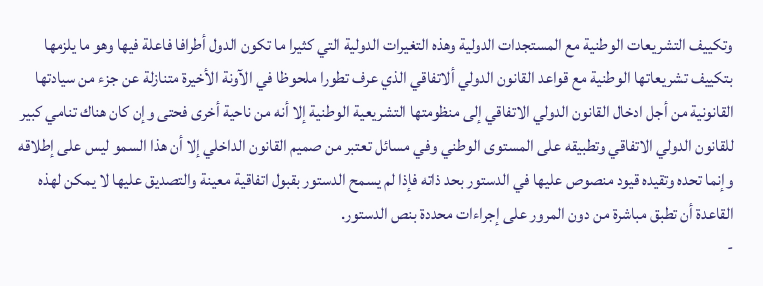وتكييف التشريعات الوطنية مع المستجدات الدولية وهذه التغيرات الدولية التي كثيرا ما تكون الدول أطرافا فاعلة فيها وهو ما يلزمها بتكييف تشريعاتها الوطنية مع قواعد القانون الدولي ألاتفاقي الذي عرف تطورا ملحوظا في الآونة الأخيرة متنازلة عن جزء من سيادتها القانونية من أجل ادخال القانون الدولي الاتفاقي إلى منظومتها التشريعية الوطنية إلا أنه من ناحية أخرى فحتى وإن كان هناك تنامي كبير للقانون الدولي الاتفاقي وتطبيقه على المستوى الوطني وفي مسائل تعتبر من صميم القانون الداخلي إلا أن هذا السمو ليس على إطلاقه وإنما تحده وتقيده قيود منصوص عليها في الدستور بحد ذاته فإذا لم يسمح الدستور بقبول اتفاقية معينة والتصديق عليها لا يمكن لهذه القاعدة أن تطبق مباشرة من دون المرور على إجراءات محددة بنص الدستور.
-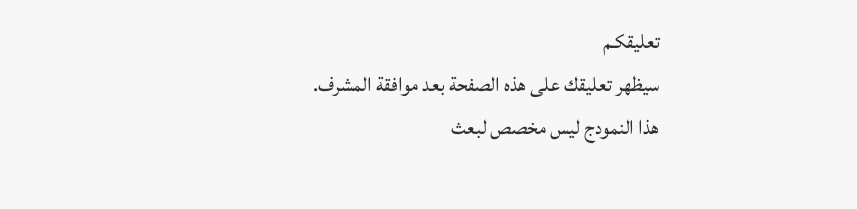تعليقكـم
سيظهر تعليقك على هذه الصفحة بعد موافقة المشرف.
هذا النمودج ليس مخصص لبعث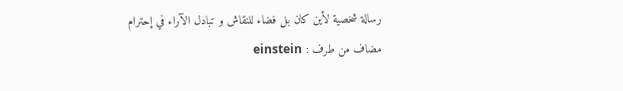رسالة شخصية لأين كان بل فضاء للنقاش و تبادل الآراء في إحترام
مضاف من طرف : einstein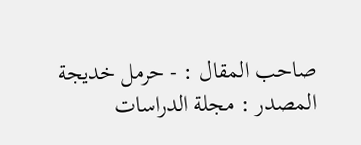صاحب المقال : - حرمل خديجة
المصدر : مجلة الدراسات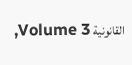القانونية Volume 3,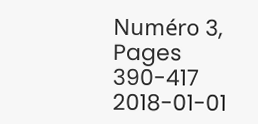Numéro 3, Pages 390-417 2018-01-01